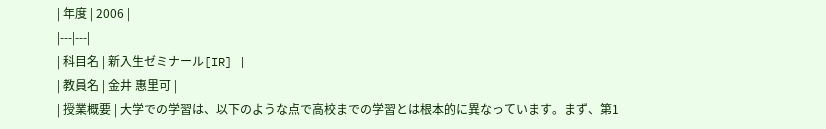| 年度 | 2006 |
|---|---|
| 科目名 | 新入生ゼミナール[IR] |
| 教員名 | 金井 惠里可 |
| 授業概要 | 大学での学習は、以下のような点で高校までの学習とは根本的に異なっています。まず、第1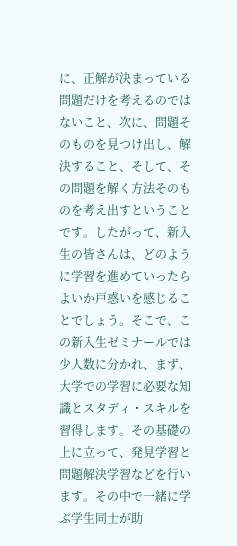に、正解が決まっている問題だけを考えるのではないこと、次に、問題そのものを見つけ出し、解決すること、そして、その問題を解く方法そのものを考え出すということです。したがって、新入生の皆さんは、どのように学習を進めていったらよいか戸惑いを感じることでしょう。そこで、この新入生ゼミナールでは少人数に分かれ、まず、大学での学習に必要な知識とスタディ・スキルを習得します。その基礎の上に立って、発見学習と問題解決学習などを行います。その中で一緒に学ぶ学生同士が助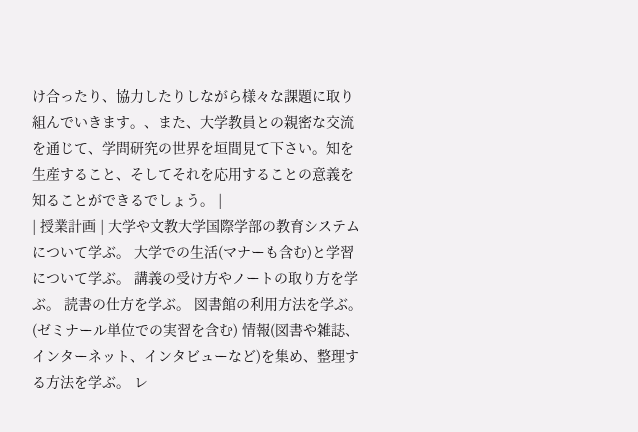け合ったり、協力したりしながら様々な課題に取り組んでいきます。、また、大学教員との親密な交流を通じて、学問研究の世界を垣間見て下さい。知を生産すること、そしてそれを応用することの意義を知ることができるでしょう。 |
| 授業計画 | 大学や文教大学国際学部の教育システムについて学ぶ。 大学での生活(マナーも含む)と学習について学ぶ。 講義の受け方やノートの取り方を学ぶ。 読書の仕方を学ぶ。 図書館の利用方法を学ぶ。(ゼミナール単位での実習を含む) 情報(図書や雑誌、インターネット、インタビューなど)を集め、整理する方法を学ぶ。 レ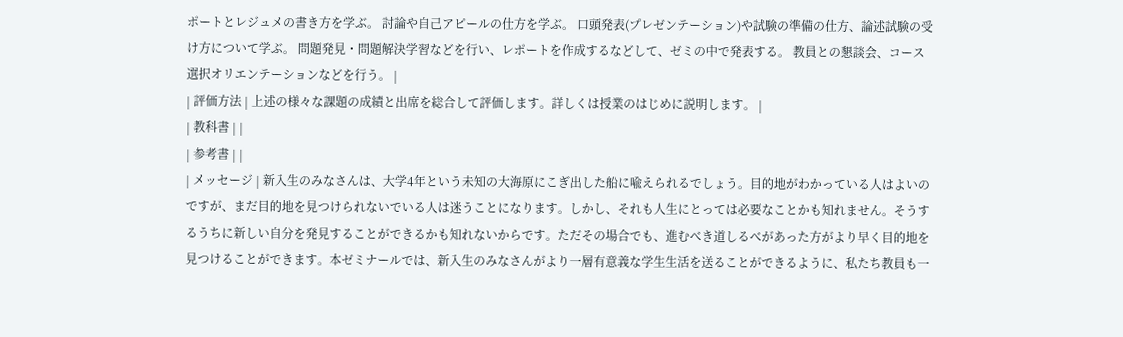ポートとレジュメの書き方を学ぶ。 討論や自己アピールの仕方を学ぶ。 口頭発表(プレゼンテーション)や試験の準備の仕方、論述試験の受け方について学ぶ。 問題発見・問題解決学習などを行い、レポートを作成するなどして、ゼミの中で発表する。 教員との懇談会、コース選択オリエンテーションなどを行う。 |
| 評価方法 | 上述の様々な課題の成績と出席を総合して評価します。詳しくは授業のはじめに説明します。 |
| 教科書 | |
| 参考書 | |
| メッセージ | 新入生のみなさんは、大学4年という未知の大海原にこぎ出した船に喩えられるでしょう。目的地がわかっている人はよいのですが、まだ目的地を見つけられないでいる人は迷うことになります。しかし、それも人生にとっては必要なことかも知れません。そうするうちに新しい自分を発見することができるかも知れないからです。ただその場合でも、進むべき道しるべがあった方がより早く目的地を見つけることができます。本ゼミナールでは、新入生のみなさんがより一層有意義な学生生活を送ることができるように、私たち教員も一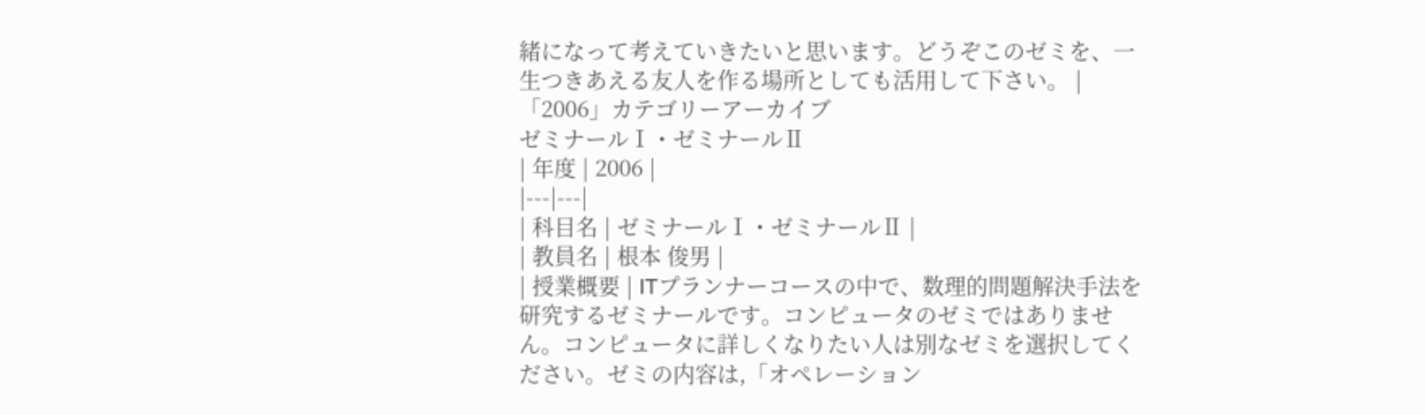緒になって考えていきたいと思います。どうぞこのゼミを、一生つきあえる友人を作る場所としても活用して下さい。 |
「2006」カテゴリーアーカイブ
ゼミナールⅠ・ゼミナールⅡ
| 年度 | 2006 |
|---|---|
| 科目名 | ゼミナールⅠ・ゼミナールⅡ |
| 教員名 | 根本 俊男 |
| 授業概要 | ITプランナーコースの中で、数理的問題解決手法を研究するゼミナールです。コンピュータのゼミではありません。コンピュータに詳しくなりたい人は別なゼミを選択してください。ゼミの内容は,「オペレーション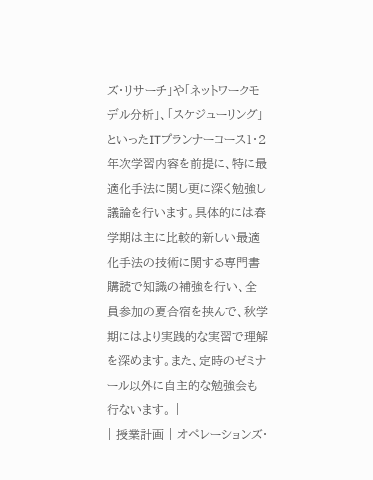ズ・リサーチ」や「ネットワークモデル分析」、「スケジューリング」といったITプランナーコース1・2年次学習内容を前提に、特に最適化手法に関し更に深く勉強し議論を行います。具体的には春学期は主に比較的新しい最適化手法の技術に関する専門書購読で知識の補強を行い、全員参加の夏合宿を挟んで、秋学期にはより実践的な実習で理解を深めます。また、定時のゼミナール以外に自主的な勉強会も行ないます。 |
| 授業計画 | オペレーションズ・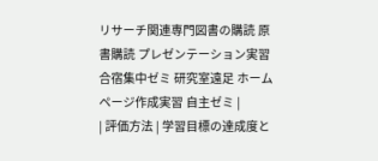リサーチ関連専門図書の購読 原書購読 プレゼンテーション実習 合宿集中ゼミ 研究室遠足 ホームページ作成実習 自主ゼミ |
| 評価方法 | 学習目標の達成度と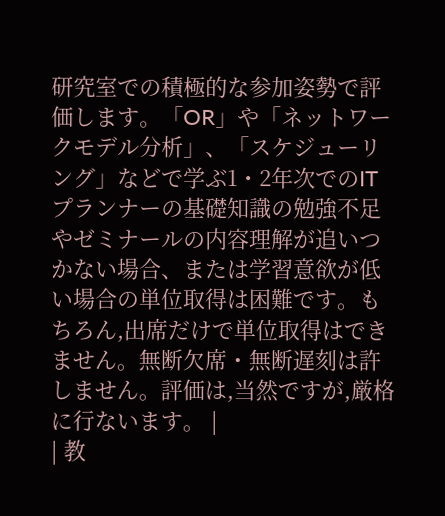研究室での積極的な参加姿勢で評価します。「OR」や「ネットワークモデル分析」、「スケジューリング」などで学ぶ1・2年次でのITプランナーの基礎知識の勉強不足やゼミナールの内容理解が追いつかない場合、または学習意欲が低い場合の単位取得は困難です。もちろん,出席だけで単位取得はできません。無断欠席・無断遅刻は許しません。評価は,当然ですが,厳格に行ないます。 |
| 教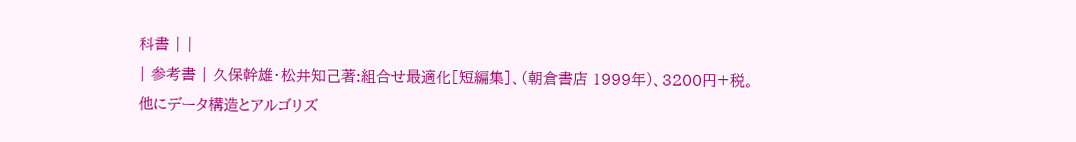科書 | |
| 参考書 | 久保幹雄・松井知己著:組合せ最適化[短編集]、(朝倉書店 1999年)、3200円+税。 他にデータ構造とアルゴリズ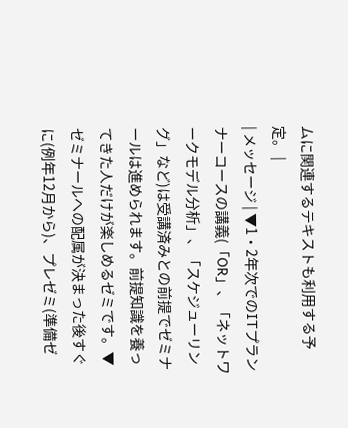ムに関連するテキストも利用する予定。 |
| メッセージ | ▼1・2年次でのITプランナーコースの講義(「OR」、「ネットワークモデル分析」、「スケジューリング」など)は受講済みとの前提でゼミナールは進められます。前提知識を養ってきた人だけが楽しめるゼミです。▼ゼミナールへの配属が決まった後すぐに(例年12月から)、プレゼミ(準備ゼ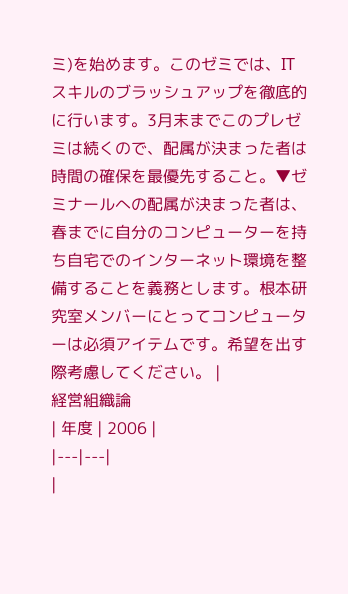ミ)を始めます。このゼミでは、ITスキルのブラッシュアップを徹底的に行います。3月末までこのプレゼミは続くので、配属が決まった者は時間の確保を最優先すること。▼ゼミナールへの配属が決まった者は、春までに自分のコンピューターを持ち自宅でのインターネット環境を整備することを義務とします。根本研究室メンバーにとってコンピューターは必須アイテムです。希望を出す際考慮してください。 |
経営組織論
| 年度 | 2006 |
|---|---|
|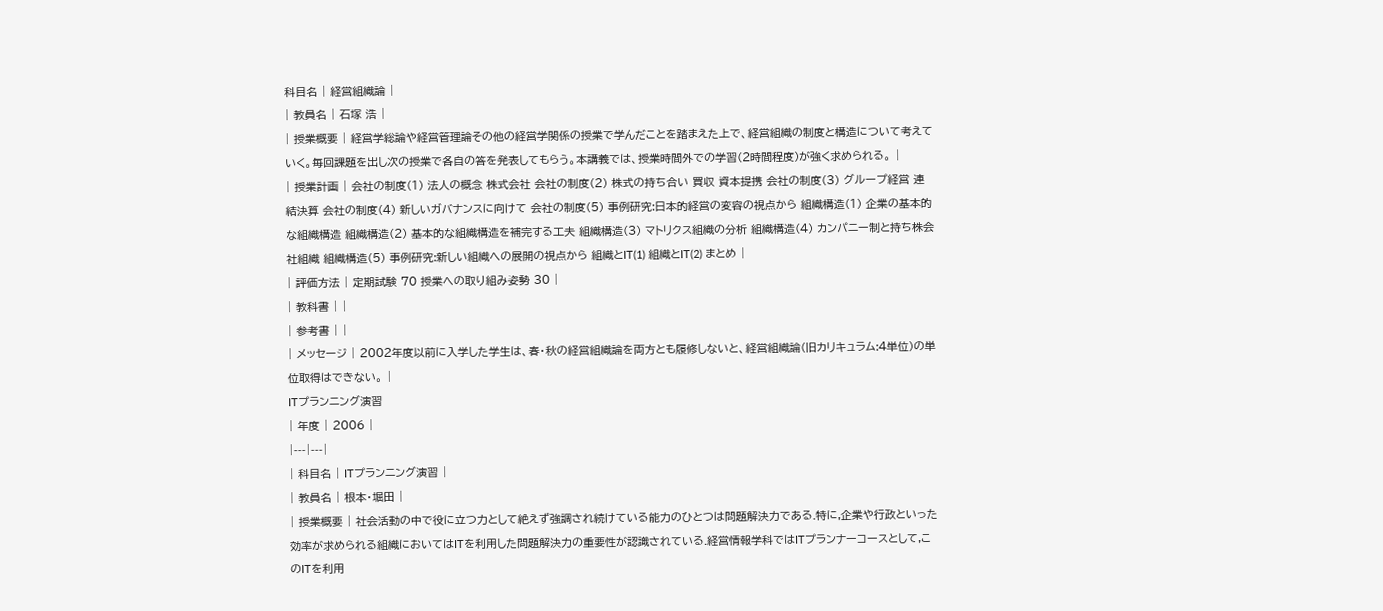科目名 | 経営組織論 |
| 教員名 | 石塚 浩 |
| 授業概要 | 経営学総論や経営管理論その他の経営学関係の授業で学んだことを踏まえた上で、経営組織の制度と構造について考えていく。毎回課題を出し次の授業で各自の答を発表してもらう。本講義では、授業時間外での学習(2時間程度)が強く求められる。 |
| 授業計画 | 会社の制度(1) 法人の概念 株式会社 会社の制度(2) 株式の持ち合い 買収 資本提携 会社の制度(3) グループ経営 連結決算 会社の制度(4) 新しいガバナンスに向けて 会社の制度(5) 事例研究:日本的経営の変容の視点から 組織構造(1) 企業の基本的な組織構造 組織構造(2) 基本的な組織構造を補完する工夫 組織構造(3) マトリクス組織の分析 組織構造(4) カンパニー制と持ち株会社組織 組織構造(5) 事例研究:新しい組織への展開の視点から 組織とIT(1) 組織とIT(2) まとめ |
| 評価方法 | 定期試験 70 授業への取り組み姿勢 30 |
| 教科書 | |
| 参考書 | |
| メッセージ | 2002年度以前に入学した学生は、春・秋の経営組織論を両方とも履修しないと、経営組織論(旧カリキュラム:4単位)の単位取得はできない。 |
ITプランニング演習
| 年度 | 2006 |
|---|---|
| 科目名 | ITプランニング演習 |
| 教員名 | 根本・堀田 |
| 授業概要 | 社会活動の中で役に立つ力として絶えず強調され続けている能力のひとつは問題解決力である.特に,企業や行政といった効率が求められる組織においてはITを利用した問題解決力の重要性が認識されている.経営情報学科ではITプランナーコースとして,このITを利用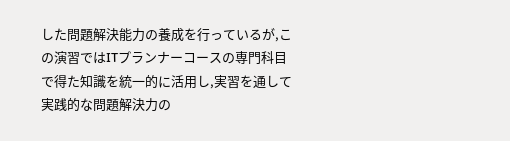した問題解決能力の養成を行っているが,この演習ではITプランナーコースの専門科目で得た知識を統一的に活用し,実習を通して実践的な問題解決力の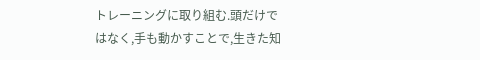トレーニングに取り組む.頭だけではなく,手も動かすことで,生きた知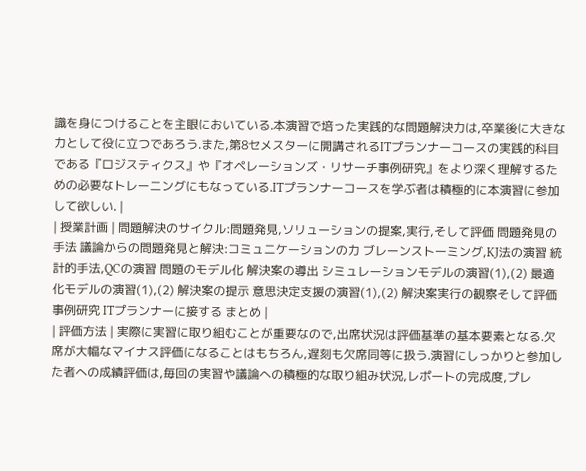識を身につけることを主眼においている.本演習で培った実践的な問題解決力は,卒業後に大きな力として役に立つであろう.また,第8セメスターに開講されるITプランナーコースの実践的科目である『ロジスティクス』や『オペレーションズ・リサーチ事例研究』をより深く理解するための必要なトレーニングにもなっている.ITプランナーコースを学ぶ者は積極的に本演習に参加して欲しい. |
| 授業計画 | 問題解決のサイクル:問題発見,ソリューションの提案,実行,そして評価 問題発見の手法 議論からの問題発見と解決:コミュニケーションの力 ブレーンストーミング,KJ法の演習 統計的手法,QCの演習 問題のモデル化 解決案の導出 シミュレーションモデルの演習(1),(2) 最適化モデルの演習(1),(2) 解決案の提示 意思決定支援の演習(1),(2) 解決案実行の観察そして評価 事例研究 ITプランナーに接する まとめ |
| 評価方法 | 実際に実習に取り組むことが重要なので,出席状況は評価基準の基本要素となる.欠席が大幅なマイナス評価になることはもちろん,遅刻も欠席同等に扱う.演習にしっかりと参加した者への成績評価は,毎回の実習や議論への積極的な取り組み状況,レポートの完成度,プレ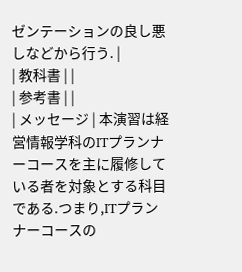ゼンテーションの良し悪しなどから行う. |
| 教科書 | |
| 参考書 | |
| メッセージ | 本演習は経営情報学科のITプランナーコースを主に履修している者を対象とする科目である.つまり,ITプランナーコースの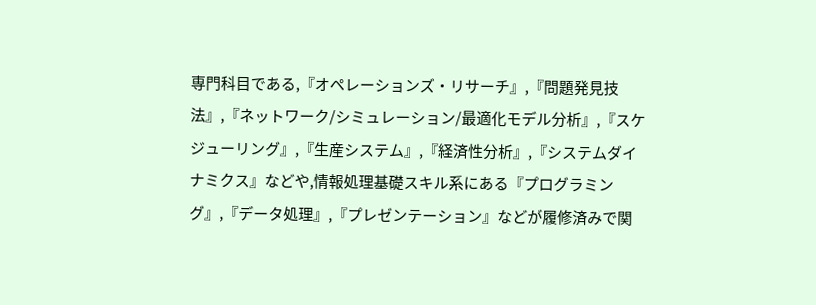専門科目である,『オペレーションズ・リサーチ』,『問題発見技法』,『ネットワーク/シミュレーション/最適化モデル分析』,『スケジューリング』,『生産システム』,『経済性分析』,『システムダイナミクス』などや,情報処理基礎スキル系にある『プログラミング』,『データ処理』,『プレゼンテーション』などが履修済みで関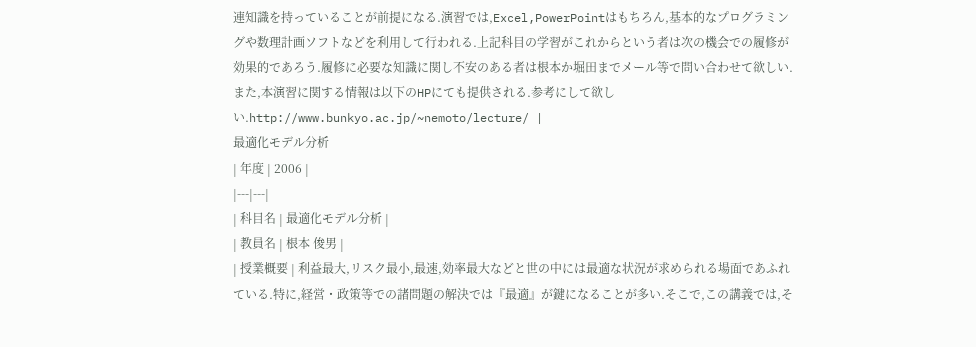連知識を持っていることが前提になる.演習では,Excel,PowerPointはもちろん,基本的なプログラミングや数理計画ソフトなどを利用して行われる.上記科目の学習がこれからという者は次の機会での履修が効果的であろう.履修に必要な知識に関し不安のある者は根本か堀田までメール等で問い合わせて欲しい.また,本演習に関する情報は以下のHPにても提供される.参考にして欲しい.http://www.bunkyo.ac.jp/~nemoto/lecture/ |
最適化モデル分析
| 年度 | 2006 |
|---|---|
| 科目名 | 最適化モデル分析 |
| 教員名 | 根本 俊男 |
| 授業概要 | 利益最大,リスク最小,最速,効率最大などと世の中には最適な状況が求められる場面であふれている.特に,経営・政策等での諸問題の解決では『最適』が鍵になることが多い.そこで,この講義では,そ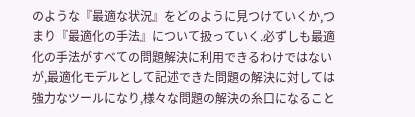のような『最適な状況』をどのように見つけていくか,つまり『最適化の手法』について扱っていく.必ずしも最適化の手法がすべての問題解決に利用できるわけではないが,最適化モデルとして記述できた問題の解決に対しては強力なツールになり,様々な問題の解決の糸口になること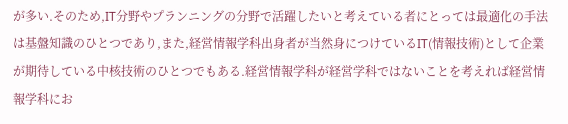が多い.そのため,IT分野やプランニングの分野で活躍したいと考えている者にとっては最適化の手法は基盤知識のひとつであり,また,経営情報学科出身者が当然身につけているIT(情報技術)として企業が期待している中核技術のひとつでもある.経営情報学科が経営学科ではないことを考えれば経営情報学科にお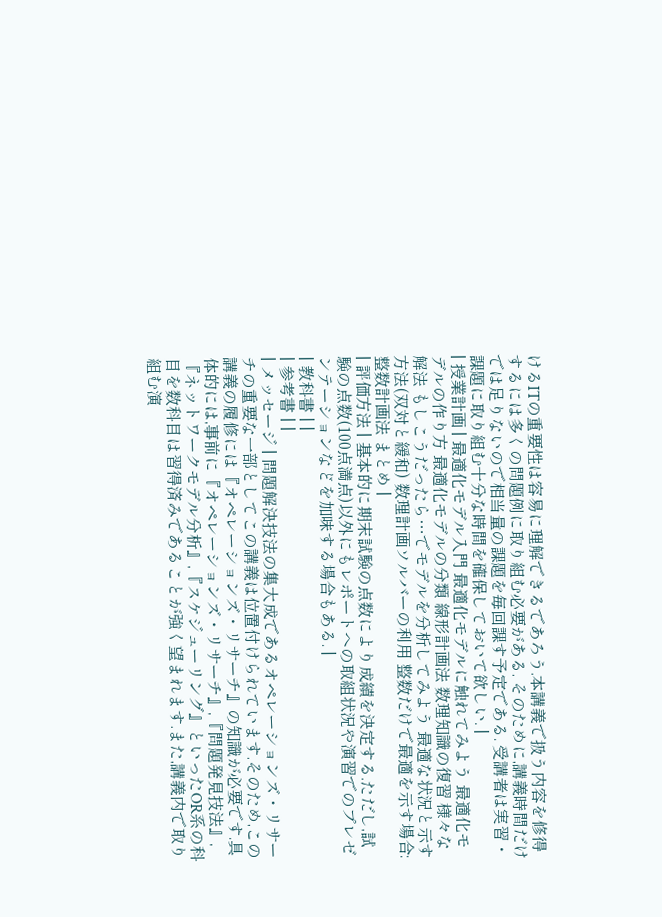けるITの重要性は容易に理解できるであろう.本講義で扱う内容を修得するには多くの問題例に取り組む必要がある. そのために,講義時間だけでは足りないので相当量の課題を毎回課す予定である. 受講者は実習・課題に取り組む十分な時間を確保しておいて欲しい. |
| 授業計画 | 最適化モデル入門 最適化モデルに触れてみよう 最適化モデルの作り方 最適化モデルの分類 線形計画法 数理知識の復習 様々な解法 もしこうだったら…でモデルを分析してみよう 最適な状況と示す方法(双対と緩和) 数理計画ソルバーの利用 整数だけで最適を示す場合:整数計画法 まとめ |
| 評価方法 | 基本的に期末試験の点数により成績を決定する.ただし,試験の点数(100点満点)以外にもレポートへの取組状況や演習でのプレゼンテーションなどを加味する場合もある. |
| 教科書 | |
| 参考書 | |
| メッセージ | 問題解決技法の集大成であるオペレーションズ・リサーチの重要な一部としてこの講義は位置付けられています.そのため,この講義の履修には『オペレーションズ・リサーチ』の知識が必要です.具体的には,事前に『オペレーションズ・リサーチ』,『問題発見技法』,『ネットワークモデル分析』,『スケジューリング』といったOR系の科目を数科目は習得済みであることが強く望まれます.また,講義内で取り組む演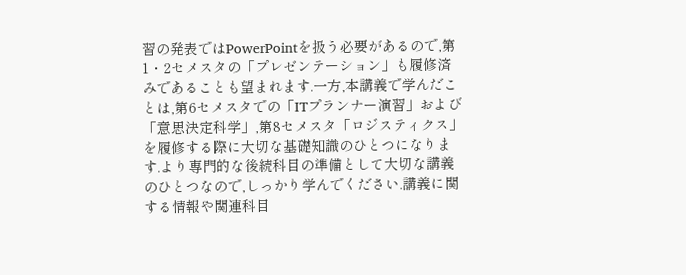習の発表ではPowerPointを扱う必要があるので,第1・2セメスタの「プレゼンテーション」も履修済みであることも望まれます.一方,本講義で学んだことは,第6セメスタでの「ITプランナー演習」および「意思決定科学」,第8セメスタ「ロジスティクス」を履修する際に大切な基礎知識のひとつになります.より専門的な後続科目の準備として大切な講義のひとつなので,しっかり学んでください.講義に関する情報や関連科目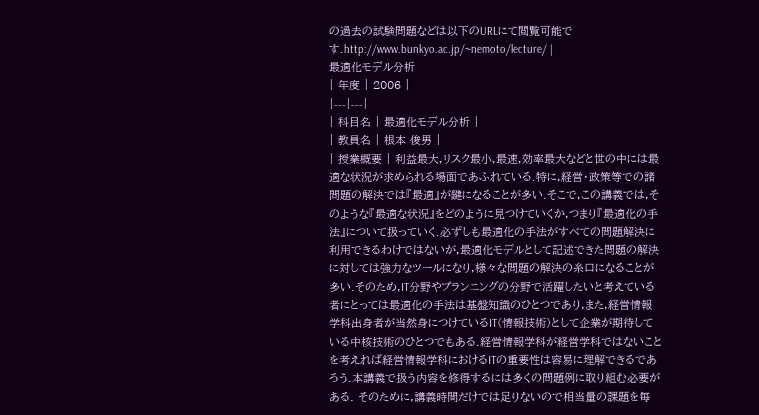の過去の試験問題などは以下のURLにて閲覧可能です.http://www.bunkyo.ac.jp/~nemoto/lecture/ |
最適化モデル分析
| 年度 | 2006 |
|---|---|
| 科目名 | 最適化モデル分析 |
| 教員名 | 根本 俊男 |
| 授業概要 | 利益最大,リスク最小,最速,効率最大などと世の中には最適な状況が求められる場面であふれている.特に,経営・政策等での諸問題の解決では『最適』が鍵になることが多い.そこで,この講義では,そのような『最適な状況』をどのように見つけていくか,つまり『最適化の手法』について扱っていく.必ずしも最適化の手法がすべての問題解決に利用できるわけではないが,最適化モデルとして記述できた問題の解決に対しては強力なツールになり,様々な問題の解決の糸口になることが多い.そのため,IT分野やプランニングの分野で活躍したいと考えている者にとっては最適化の手法は基盤知識のひとつであり,また,経営情報学科出身者が当然身につけているIT(情報技術)として企業が期待している中核技術のひとつでもある.経営情報学科が経営学科ではないことを考えれば経営情報学科におけるITの重要性は容易に理解できるであろう.本講義で扱う内容を修得するには多くの問題例に取り組む必要がある. そのために,講義時間だけでは足りないので相当量の課題を毎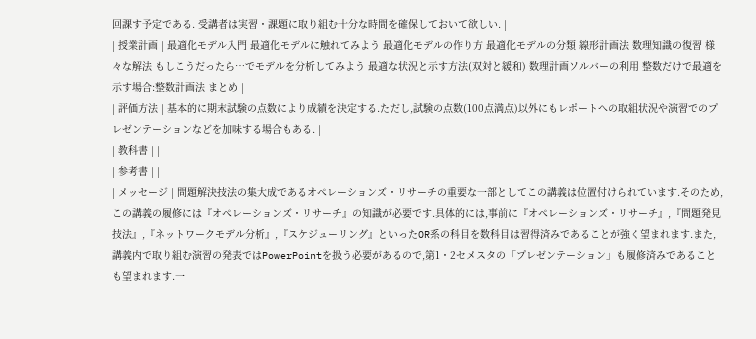回課す予定である. 受講者は実習・課題に取り組む十分な時間を確保しておいて欲しい. |
| 授業計画 | 最適化モデル入門 最適化モデルに触れてみよう 最適化モデルの作り方 最適化モデルの分類 線形計画法 数理知識の復習 様々な解法 もしこうだったら…でモデルを分析してみよう 最適な状況と示す方法(双対と緩和) 数理計画ソルバーの利用 整数だけで最適を示す場合:整数計画法 まとめ |
| 評価方法 | 基本的に期末試験の点数により成績を決定する.ただし,試験の点数(100点満点)以外にもレポートへの取組状況や演習でのプレゼンテーションなどを加味する場合もある. |
| 教科書 | |
| 参考書 | |
| メッセージ | 問題解決技法の集大成であるオペレーションズ・リサーチの重要な一部としてこの講義は位置付けられています.そのため,この講義の履修には『オペレーションズ・リサーチ』の知識が必要です.具体的には,事前に『オペレーションズ・リサーチ』,『問題発見技法』,『ネットワークモデル分析』,『スケジューリング』といったOR系の科目を数科目は習得済みであることが強く望まれます.また,講義内で取り組む演習の発表ではPowerPointを扱う必要があるので,第1・2セメスタの「プレゼンテーション」も履修済みであることも望まれます.一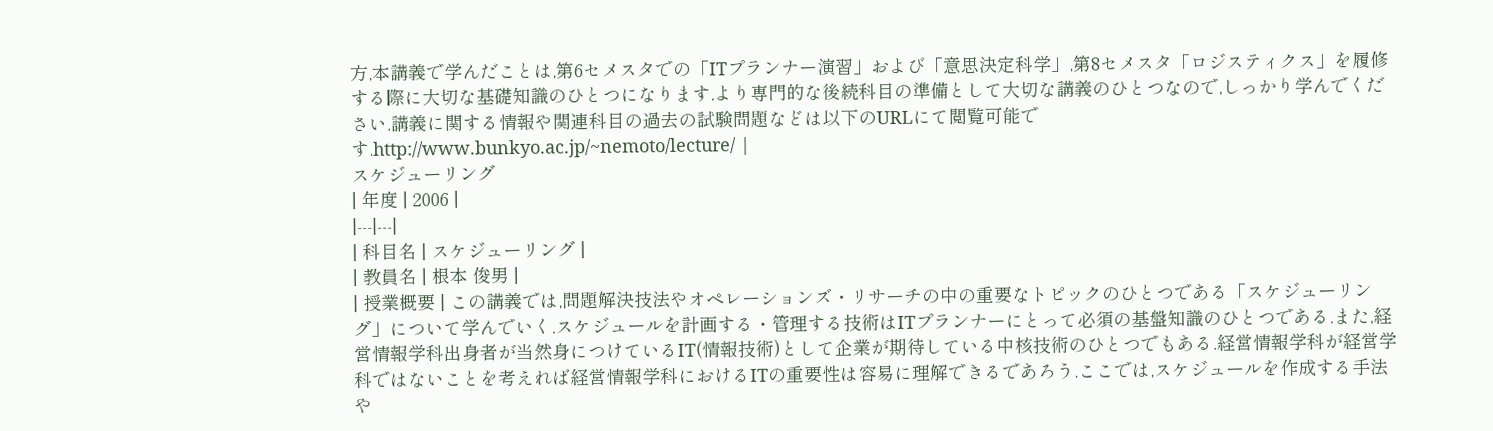方,本講義で学んだことは,第6セメスタでの「ITプランナー演習」および「意思決定科学」,第8セメスタ「ロジスティクス」を履修する際に大切な基礎知識のひとつになります.より専門的な後続科目の準備として大切な講義のひとつなので,しっかり学んでください.講義に関する情報や関連科目の過去の試験問題などは以下のURLにて閲覧可能です.http://www.bunkyo.ac.jp/~nemoto/lecture/ |
スケジューリング
| 年度 | 2006 |
|---|---|
| 科目名 | スケジューリング |
| 教員名 | 根本 俊男 |
| 授業概要 | この講義では,問題解決技法やオペレーションズ・リサーチの中の重要なトピックのひとつである「スケジューリング」について学んでいく.スケジュールを計画する・管理する技術はITプランナーにとって必須の基盤知識のひとつである.また,経営情報学科出身者が当然身につけているIT(情報技術)として企業が期待している中核技術のひとつでもある.経営情報学科が経営学科ではないことを考えれば経営情報学科におけるITの重要性は容易に理解できるであろう.ここでは,スケジュールを作成する手法や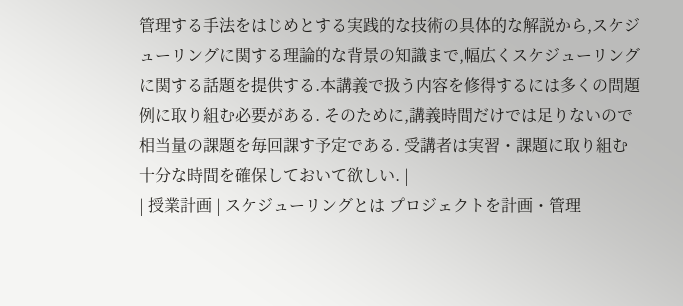管理する手法をはじめとする実践的な技術の具体的な解説から,スケジューリングに関する理論的な背景の知識まで,幅広くスケジューリングに関する話題を提供する.本講義で扱う内容を修得するには多くの問題例に取り組む必要がある. そのために,講義時間だけでは足りないので相当量の課題を毎回課す予定である. 受講者は実習・課題に取り組む十分な時間を確保しておいて欲しい. |
| 授業計画 | スケジューリングとは プロジェクトを計画・管理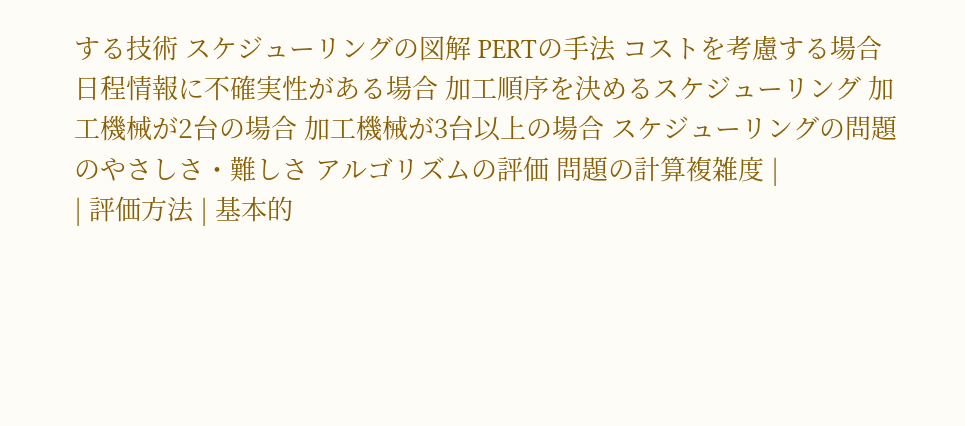する技術 スケジューリングの図解 PERTの手法 コストを考慮する場合 日程情報に不確実性がある場合 加工順序を決めるスケジューリング 加工機械が2台の場合 加工機械が3台以上の場合 スケジューリングの問題のやさしさ・難しさ アルゴリズムの評価 問題の計算複雑度 |
| 評価方法 | 基本的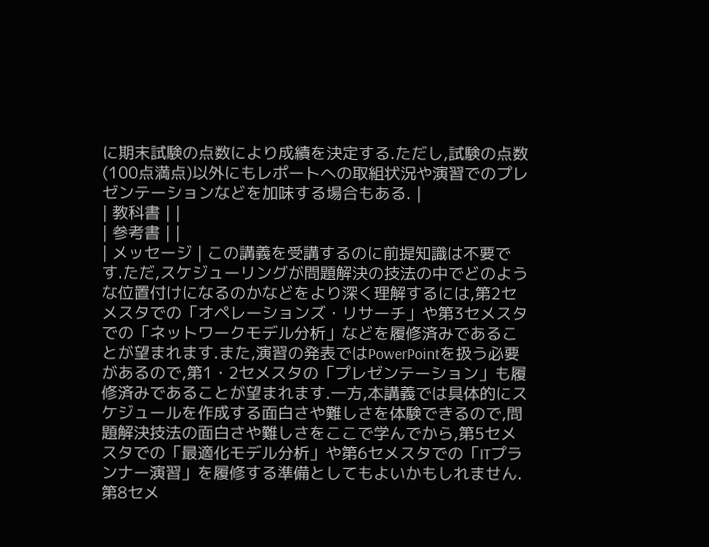に期末試験の点数により成績を決定する.ただし,試験の点数(100点満点)以外にもレポートへの取組状況や演習でのプレゼンテーションなどを加味する場合もある. |
| 教科書 | |
| 参考書 | |
| メッセージ | この講義を受講するのに前提知識は不要です.ただ,スケジューリングが問題解決の技法の中でどのような位置付けになるのかなどをより深く理解するには,第2セメスタでの「オペレーションズ・リサーチ」や第3セメスタでの「ネットワークモデル分析」などを履修済みであることが望まれます.また,演習の発表ではPowerPointを扱う必要があるので,第1・2セメスタの「プレゼンテーション」も履修済みであることが望まれます.一方,本講義では具体的にスケジュールを作成する面白さや難しさを体験できるので,問題解決技法の面白さや難しさをここで学んでから,第5セメスタでの「最適化モデル分析」や第6セメスタでの「ITプランナー演習」を履修する準備としてもよいかもしれません.第8セメ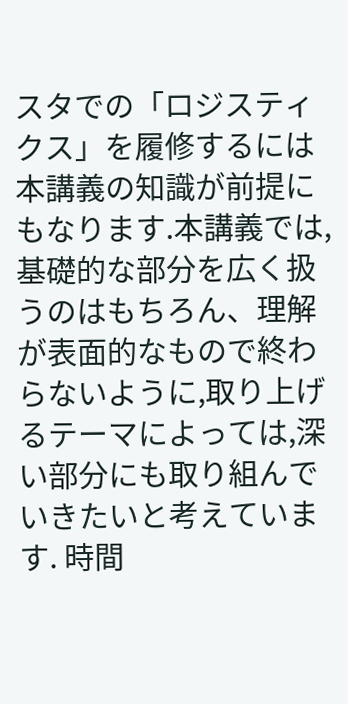スタでの「ロジスティクス」を履修するには本講義の知識が前提にもなります.本講義では,基礎的な部分を広く扱うのはもちろん、理解が表面的なもので終わらないように,取り上げるテーマによっては,深い部分にも取り組んでいきたいと考えています. 時間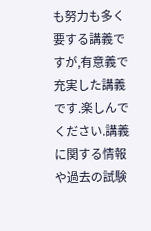も努力も多く要する講義ですが,有意義で充実した講義です.楽しんでください.講義に関する情報や過去の試験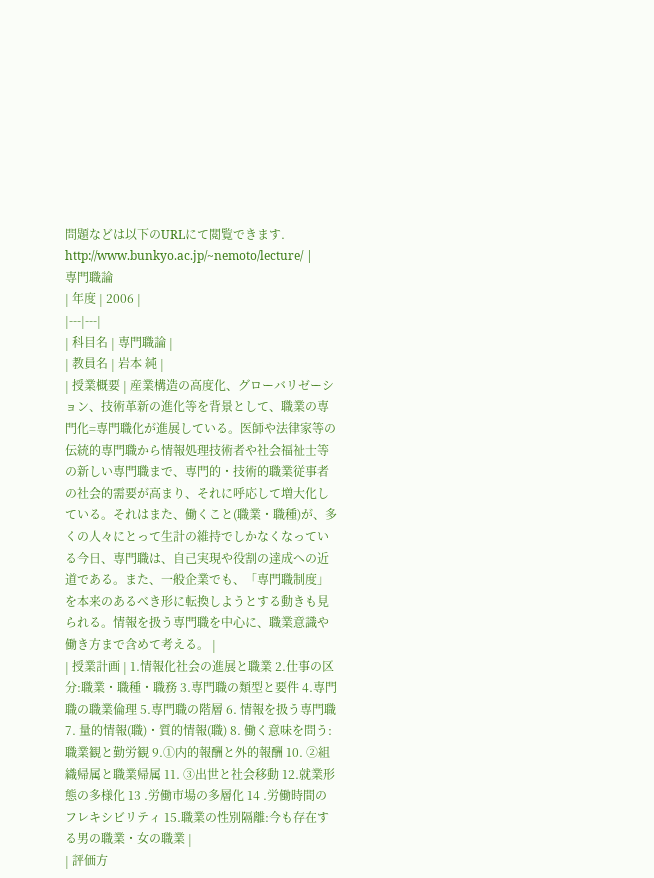問題などは以下のURLにて閲覧できます. http://www.bunkyo.ac.jp/~nemoto/lecture/ |
専門職論
| 年度 | 2006 |
|---|---|
| 科目名 | 専門職論 |
| 教員名 | 岩本 純 |
| 授業概要 | 産業構造の高度化、グローバリゼーション、技術革新の進化等を背景として、職業の専門化=専門職化が進展している。医師や法律家等の伝統的専門職から情報処理技術者や社会福祉士等の新しい専門職まで、専門的・技術的職業従事者の社会的需要が高まり、それに呼応して増大化している。それはまた、働くこと(職業・職種)が、多くの人々にとって生計の維持でしかなくなっている今日、専門職は、自己実現や役割の達成への近道である。また、一般企業でも、「専門職制度」を本来のあるべき形に転換しようとする動きも見られる。情報を扱う専門職を中心に、職業意識や働き方まで含めて考える。 |
| 授業計画 | 1.情報化社会の進展と職業 2.仕事の区分:職業・職種・職務 3.専門職の類型と要件 4.専門職の職業倫理 5.専門職の階層 6. 情報を扱う専門職 7. 量的情報(職)・質的情報(職) 8. 働く意味を問う:職業観と勤労観 9.①内的報酬と外的報酬 10. ②組織帰属と職業帰属 11. ③出世と社会移動 12.就業形態の多様化 13 .労働市場の多層化 14 .労働時間のフレキシビリティ 15.職業の性別隔離:今も存在する男の職業・女の職業 |
| 評価方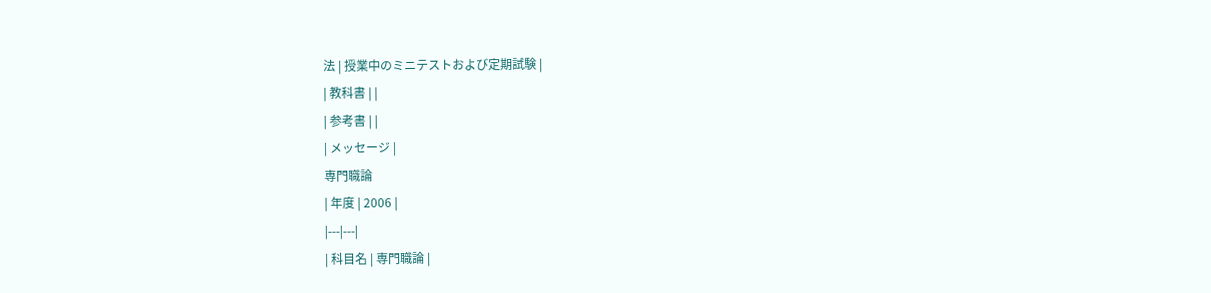法 | 授業中のミニテストおよび定期試験 |
| 教科書 | |
| 参考書 | |
| メッセージ |
専門職論
| 年度 | 2006 |
|---|---|
| 科目名 | 専門職論 |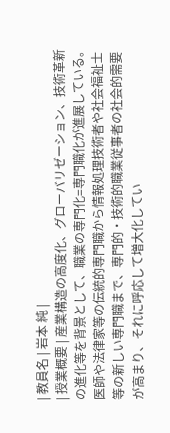| 教員名 | 岩本 純 |
| 授業概要 | 産業構造の高度化、グローバリゼーション、技術革新の進化等を背景として、職業の専門化=専門職化が進展している。医師や法律家等の伝統的専門職から情報処理技術者や社会福祉士等の新しい専門職まで、専門的・技術的職業従事者の社会的需要が高まり、それに呼応して増大化してい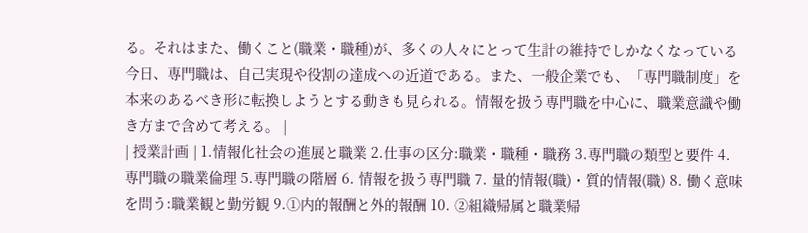る。それはまた、働くこと(職業・職種)が、多くの人々にとって生計の維持でしかなくなっている今日、専門職は、自己実現や役割の達成への近道である。また、一般企業でも、「専門職制度」を本来のあるべき形に転換しようとする動きも見られる。情報を扱う専門職を中心に、職業意識や働き方まで含めて考える。 |
| 授業計画 | 1.情報化社会の進展と職業 2.仕事の区分:職業・職種・職務 3.専門職の類型と要件 4.専門職の職業倫理 5.専門職の階層 6. 情報を扱う専門職 7. 量的情報(職)・質的情報(職) 8. 働く意味を問う:職業観と勤労観 9.①内的報酬と外的報酬 10. ②組織帰属と職業帰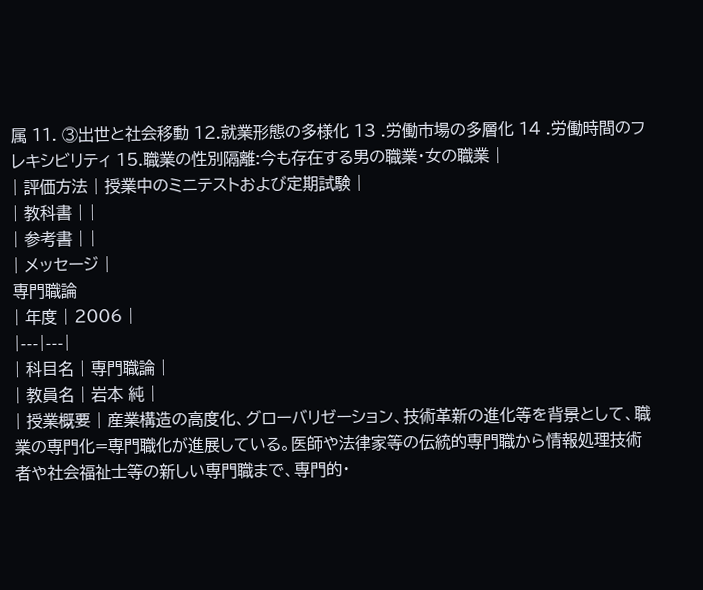属 11. ③出世と社会移動 12.就業形態の多様化 13 .労働市場の多層化 14 .労働時間のフレキシビリティ 15.職業の性別隔離:今も存在する男の職業・女の職業 |
| 評価方法 | 授業中のミニテストおよび定期試験 |
| 教科書 | |
| 参考書 | |
| メッセージ |
専門職論
| 年度 | 2006 |
|---|---|
| 科目名 | 専門職論 |
| 教員名 | 岩本 純 |
| 授業概要 | 産業構造の高度化、グローバリゼーション、技術革新の進化等を背景として、職業の専門化=専門職化が進展している。医師や法律家等の伝統的専門職から情報処理技術者や社会福祉士等の新しい専門職まで、専門的・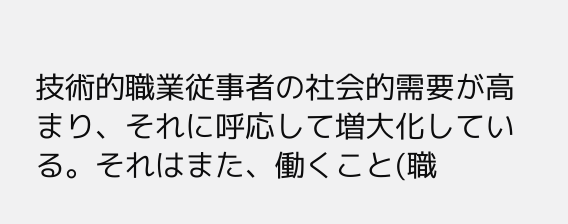技術的職業従事者の社会的需要が高まり、それに呼応して増大化している。それはまた、働くこと(職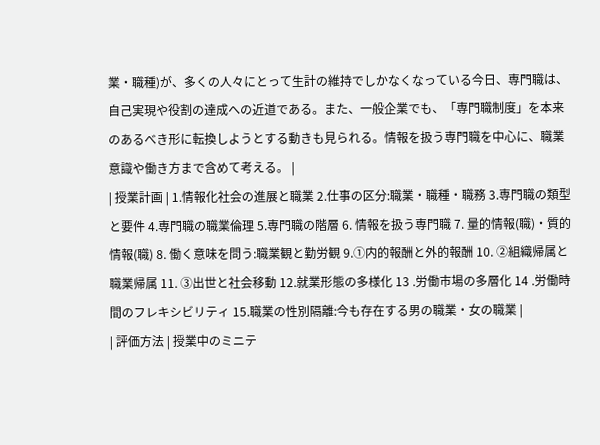業・職種)が、多くの人々にとって生計の維持でしかなくなっている今日、専門職は、自己実現や役割の達成への近道である。また、一般企業でも、「専門職制度」を本来のあるべき形に転換しようとする動きも見られる。情報を扱う専門職を中心に、職業意識や働き方まで含めて考える。 |
| 授業計画 | 1.情報化社会の進展と職業 2.仕事の区分:職業・職種・職務 3.専門職の類型と要件 4.専門職の職業倫理 5.専門職の階層 6. 情報を扱う専門職 7. 量的情報(職)・質的情報(職) 8. 働く意味を問う:職業観と勤労観 9.①内的報酬と外的報酬 10. ②組織帰属と職業帰属 11. ③出世と社会移動 12.就業形態の多様化 13 .労働市場の多層化 14 .労働時間のフレキシビリティ 15.職業の性別隔離:今も存在する男の職業・女の職業 |
| 評価方法 | 授業中のミニテ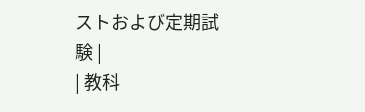ストおよび定期試験 |
| 教科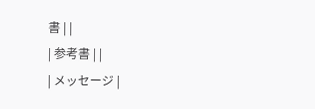書 | |
| 参考書 | |
| メッセージ |